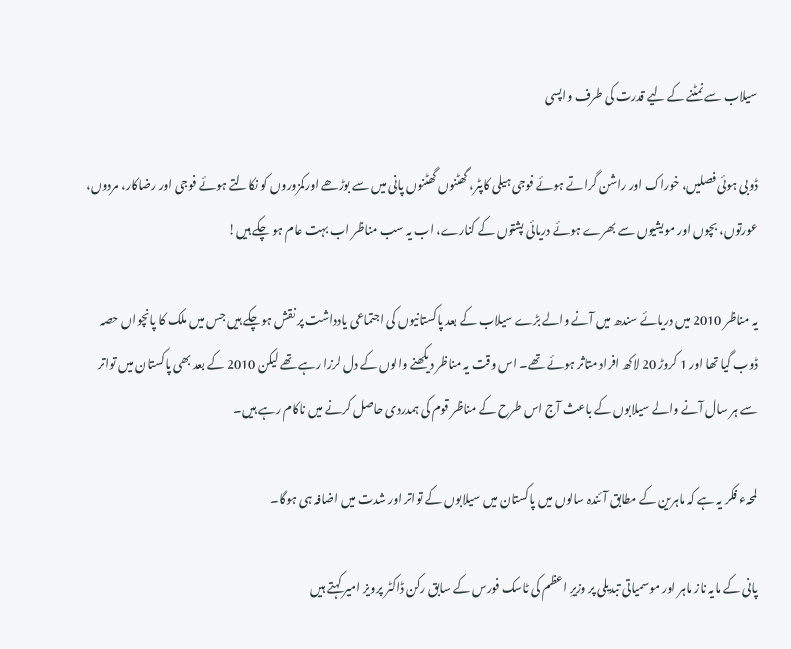سیلاب سے نمٹنے کے لیے قدرت کی طرف واپسی

ڈوبی ہوئی فصلیں، خوراک اور راشن گراتے ہوئے فوجی ہیلی کاپٹر، گھٹنوں گھٹنوں پانی میں سے بوڑھے اورکمزوروں کو نکالتے ہوئے فوجی اور رضاکار، مردوں، عورتوں، بچوں اور مویشیوں سے بھرے ہوئے دریائی پشتوں کے کنارے، اب یہ سب مناظر اب بہت عام ہو چکے ہیں!

یہ مناظر 2010 میں دریائے سندھ میں آنے والے بڑے سیلاب کے بعد پاکستانیوں کی اجتماعی یادداشت پر نقش ہوچکے ہیں جس میں ملک کا پانچواں حصہ ڈوب گیا تھا اور 1 کروڑ 20 لاکھ افراد متاثر ہوئے تھے۔ اس وقت یہ مناظر دیکھنے والوں کے دل لرزا رہے تھے لیکن 2010 کے بعد بھی پاکستان میں تواتر سے ہر سال آنے والے سیلابوں کے باعث آج اس طرح کے مناظر قوم کی ہمدردی حاصل کرنے میں ناکام رہے ہیں۔

لمحہء فکر یہ ہے کہ ماہرین کے مطابق آئندہ سالوں میں پاکستان میں سیلابوں کے تواتر اور شدت میں اضافہ ہی ہوگا۔

پانی کے مایہ ناز ماہر اور موسمیاتی تبدیلی پر وزیرِ اعظم کی ٹاسک فورس کے سابق رکن ڈاکٹر پرویز امیر کہتے ہیں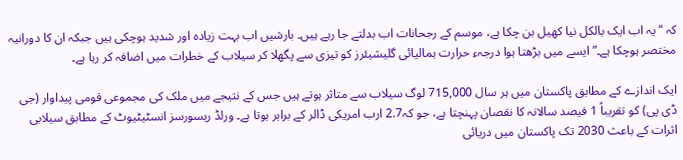کہ “یہ اب ایک بالکل نیا کھیل بن چکا ہے، موسم کے رجحانات اب بدلتے جا رہے ہیں۔ بارشیں اب بہت زیادہ اور شدید ہوچکی ہیں جبکہ ان کا دورانیہ مختصر ہوچکا ہے۔” ایسے میں بڑھتا ہوا درجہء حرارت ہمالیائی گلیشیئرز کو تیزی سے پگھلا کر سیلاب کے خطرات میں اضافہ کر رہا ہے۔

ایک اندازے کے مطابق پاکستان میں ہر سال 715,000 لوگ سیلاب سے متاثر ہوتے ہیں جس کے نتیجے میں ملک کی مجموعی قومی پیداوار (جی ڈی پی) کو تقریباً 1 فیصد سالانہ کا نقصان پہنچتا ہے، جو کہ2.7 ارب امریکی ڈالر کے برابر ہوتا ہے۔ ورلڈ ریسورسز انسٹیٹیوٹ کے مطابق سیلابی اثرات کے باعث 2030 تک پاکستان میں دریائی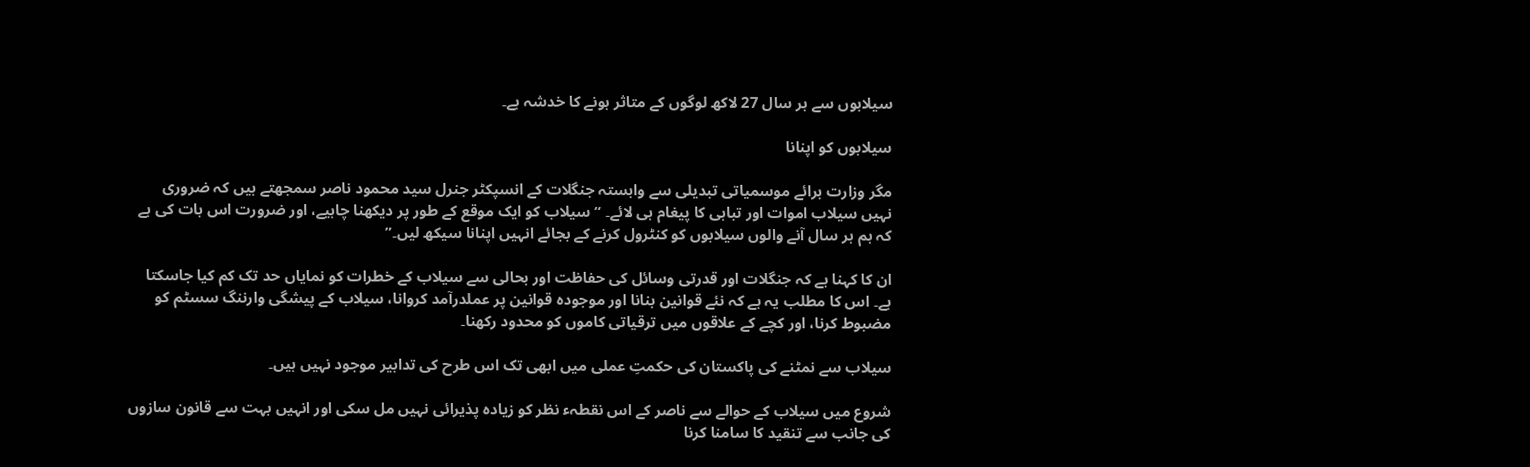سیلابوں سے ہر سال 27 لاکھ لوگوں کے متاثر ہونے کا خدشہ ہے۔

سیلابوں کو اپنانا

مگر وزارت برائے موسمیاتی تبدیلی سے وابستہ جنگلات کے انسپکٹر جنرل سید محمود ناصر سمجھتے ہیں کہ ضروری نہیں سیلاب اموات اور تباہی کا پیغام ہی لائے۔ “سیلاب کو ایک موقع کے طور پر دیکھنا چاہیے، اور ضرورت اس بات کی ہے کہ ہم ہر سال آنے والوں سیلابوں کو کنٹرول کرنے کے بجائے انہیں اپنانا سیکھ لیں۔”

ان کا کہنا ہے کہ جنگلات اور قدرتی وسائل کی حفاظت اور بحالی سے سیلاب کے خطرات کو نمایاں حد تک کم کیا جاسکتا ہے۔ اس کا مطلب یہ ہے کہ نئے قوانین بنانا اور موجودہ قوانین پر عملدرآمد کروانا، سیلاب کے پیشگی وارننگ سسٹم کو مضبوط کرنا، اور کچے کے علاقوں میں ترقیاتی کاموں کو محدود رکھنا۔

سیلاب سے نمٹنے کی پاکستان کی حکمتِ عملی میں ابھی تک اس طرح کی تدابیر موجود نہیں ہیں۔

شروع میں سیلاب کے حوالے سے ناصر کے اس نقطہء نظر کو زیادہ پذیرائی نہیں مل سکی اور انہیں بہت سے قانون سازوں کی جانب سے تنقید کا سامنا کرنا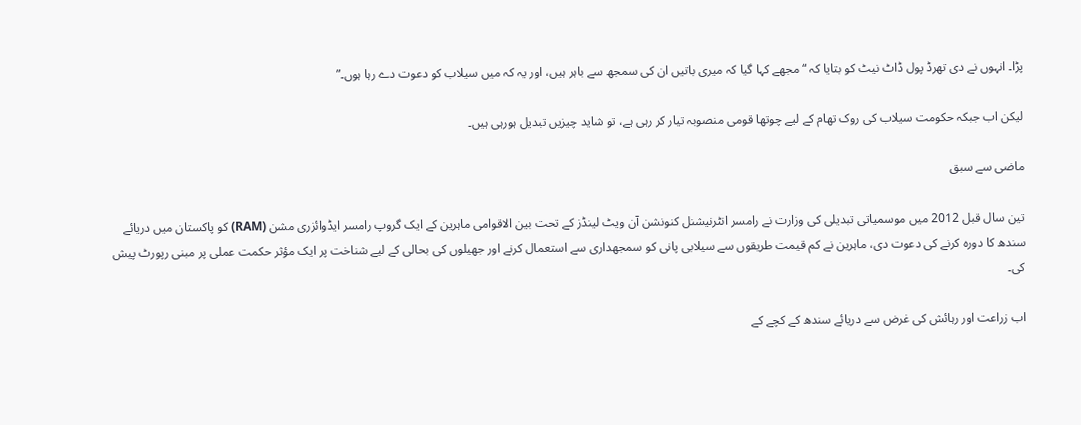پڑا۔ انہوں نے دی تھرڈ پول ڈاٹ نیٹ کو بتایا کہ “مجھے کہا گیا کہ میری باتیں ان کی سمجھ سے باہر ہیں، اور یہ کہ میں سیلاب کو دعوت دے رہا ہوں۔”

لیکن اب جبکہ حکومت سیلاب کی روک تھام کے لیے چوتھا قومی منصوبہ تیار کر رہی ہے، تو شاید چیزیں تبدیل ہورہی ہیں۔

ماضی سے سبق

تین سال قبل 2012 میں موسمیاتی تبدیلی کی وزارت نے رامسر انٹرنیشنل کنونشن آن ویٹ لینڈز کے تحت بین الاقوامی ماہرین کے ایک گروپ رامسر ایڈوائزری مشن (RAM) کو پاکستان میں دریائے سندھ کا دورہ کرنے کی دعوت دی، ماہرین نے کم قیمت طریقوں سے سیلابی پانی کو سمجھداری سے استعمال کرنے اور جھیلوں کی بحالی کے لیے شناخت پر ایک مؤثر حکمت عملی پر مبنی رپورٹ پیش کی۔

اب زراعت اور رہائش کی غرض سے دریائے سندھ کے کچے کے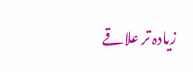زیادہ تر علاقے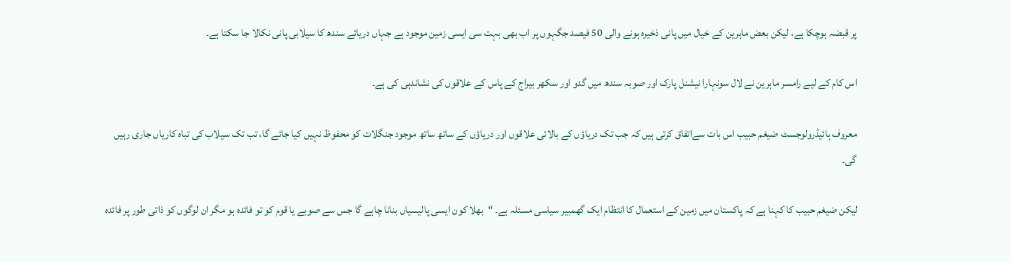پر قبضہ ہوچکا ہے، لیکن بعض ماہرین کے خیال میں پانی ذخیرہ ہونے والی 50 فیصد جگہوں پر اب بھی بہت سی ایسی زمین موجود ہے جہاں دریائے سندھ کا سیلابی پانی نکالا جا سکتا ہے۔

اس کام کے لیے رامسر ماہرین نے لال سونہارا نیشنل پارک اور صوبہ سندھ میں گدو اور سکھر بیراج کے پاس کے علاقوں کی نشاندہی کی ہے۔

معروف ہائیڈرولوجسٹ ضیغم حبیب اس بات سےاتفاق کرتی ہیں کہ جب تک دریاؤں کے بالائی علاقوں اور دریاؤں کے ساتھ ساتھ موجود جنگلات کو محفوظ نہیں کیا جائے گا، تب تک سیلاب کی تباہ کاریاں جاری رہیں گی۔

لیکن ضیغم حبیب کا کہنا ہے کہ پاکستان میں زمین کے استعمال کا انتظام ایک گھمبیر سیاسی مسئلہ ہے۔ “بھلا کون ایسی پالیسیاں بنانا چاہے گا جس سے صوبے یا قوم کو تو فائدہ ہو مگر ان لوگوں کو ذاتی طور پر فائدہ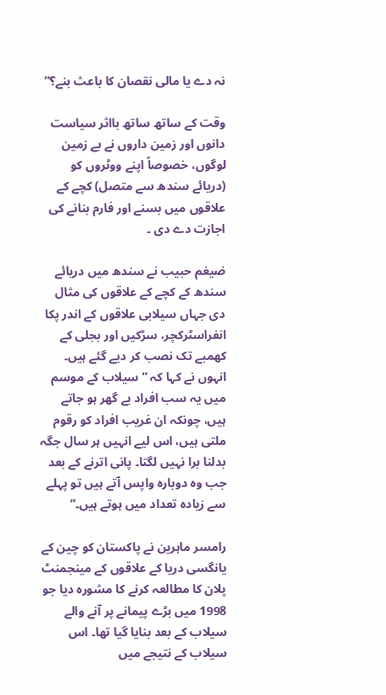نہ دے یا مالی نقصان کا باعث بنے؟”

وقت کے ساتھ ساتھ بااثر سیاست دانوں اور زمین داروں نے بے زمین لوگوں، خصوصاً اپنے ووٹروں کو (دریائے سندھ سے متصل) کچے کے علاقوں میں بسنے اور فارم بنانے کی اجازت دے دی ۔

ضیغم حبیب نے سندھ میں دریائے سندھ کے کچے کے علاقوں کی مثال دی جہاں سیلابی علاقوں کے اندر پکا انفراسٹرکچر، سڑکیں اور بجلی کے کھمبے تک نصب کر دیے گئے ہیں۔ انہوں نے کہا کہ “سیلاب کے موسم میں یہ سب افراد بے گھر ہو جاتے ہیں، چونکہ ان غریب افراد کو رقوم ملتی ہیں، اس لیے انہیں ہر سال جگہ بدلنا برا نہیں لگتا۔ پانی اترنے کے بعد جب وہ دوبارہ واپس آتے ہیں تو پہلے سے زیادہ تعداد میں ہوتے ہیں۔”

رامسر ماہرین نے پاکستان کو چین کے یانگسی دریا کے علاقوں کے مینجمنٹ پلان کا مطالعہ کرنے کا مشورہ دیا جو 1998 میں بڑے پیمانے پر آنے والے سیلاب کے بعد بنایا گیا تھا۔ اس سیلاب کے نتیجے میں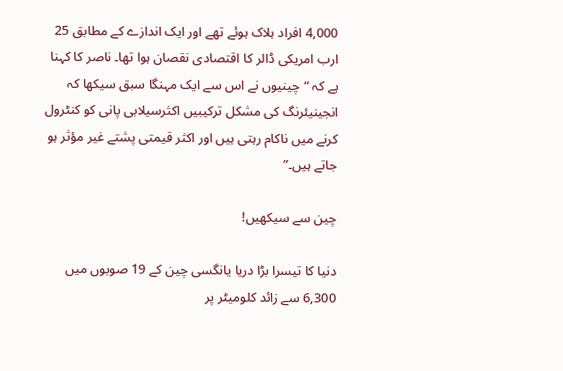4,000 افراد ہلاک ہوئے تھے اور ایک اندازے کے مطابق 25 ارب امریکی ڈالر کا اقتصادی نقصان ہوا تھا۔ ناصر کا کہنا ہے کہ “چینیوں نے اس سے ایک مہنگا سبق سیکھا کہ انجینیئرنگ کی مشکل ترکیبیں اکثرسیلابی پانی کو کنٹرول کرنے میں ناکام رہتی ہیں اور اکثر قیمتی پشتے غیر مؤثر ہو جاتے ہیں۔”

چین سے سیکھیں!

دنیا کا تیسرا بڑا دریا یانگسی چین کے 19 صوبوں میں 6,300 سے زائد کلومیٹر پر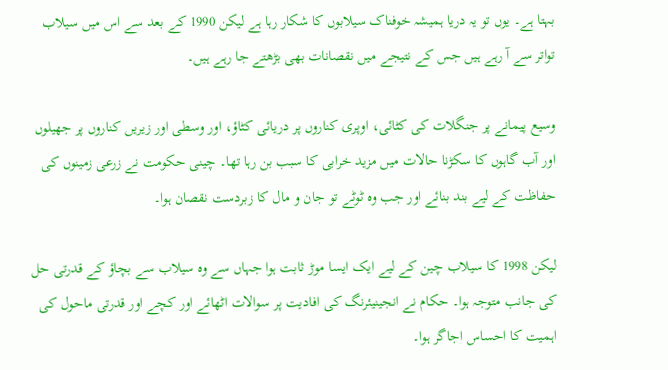بہتا ہے۔ یوں تو یہ دریا ہمیشہ خوفناک سیلابوں کا شکار رہا ہے لیکن 1990 کے بعد سے اس میں سیلاب تواتر سے آ رہے ہیں جس کے نتیجے میں نقصانات بھی بڑھتے جا رہے ہیں۔

وسیع پیمانے پر جنگلات کی کٹائی، اوپری کناروں پر دریائی کٹاؤ، اور وسطی اور زیریں کناروں پر جھیلوں اور آب گاہوں کا سکڑنا حالات میں مزید خرابی کا سبب بن رہا تھا۔ چینی حکومت نے زرعی زمینوں کی حفاظت کے لیے بند بنائے اور جب وہ ٹوٹے تو جان و مال کا زبردست نقصان ہوا۔

لیکن 1998 کا سیلاب چین کے لیے ایک ایسا موڑ ثابت ہوا جہاں سے وہ سیلاب سے بچاؤ کے قدرتی حل کی جانب متوجہ ہوا۔ حکام نے انجینیئرنگ کی افادیت پر سوالات اٹھائے اور کچے اور قدرتی ماحول کی اہمیت کا احساس اجاگر ہوا۔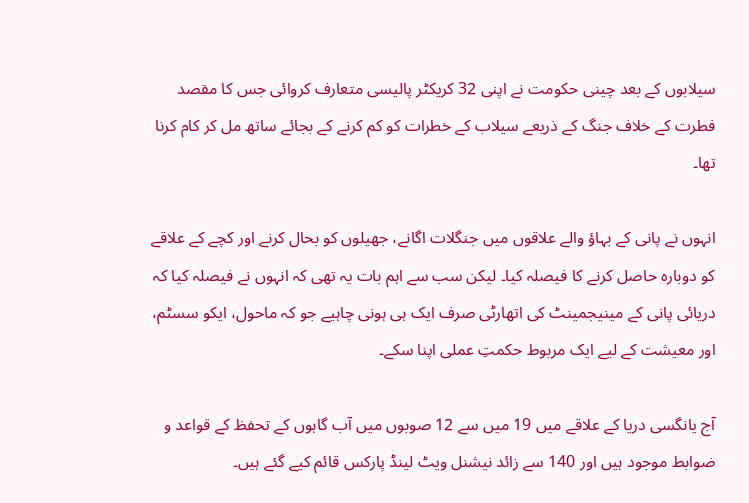سیلابوں کے بعد چینی حکومت نے اپنی 32 کریکٹر پالیسی متعارف کروائی جس کا مقصد فطرت کے خلاف جنگ کے ذریعے سیلاب کے خطرات کو کم کرنے کے بجائے ساتھ مل کر کام کرنا تھا۔

انہوں نے پانی کے بہاؤ والے علاقوں میں جنگلات اگانے، جھیلوں کو بحال کرنے اور کچے کے علاقے کو دوبارہ حاصل کرنے کا فیصلہ کیا۔ لیکن سب سے اہم بات یہ تھی کہ انہوں نے فیصلہ کیا کہ دریائی پانی کے مینیجمینٹ کی اتھارٹی صرف ایک ہی ہونی چاہیے جو کہ ماحول، ایکو سسٹم، اور معیشت کے لیے ایک مربوط حکمتِ عملی اپنا سکے۔

آج یانگسی دریا کے علاقے میں 19 میں سے 12 صوبوں میں آب گاہوں کے تحفظ کے قواعد و ضوابط موجود ہیں اور 140 سے زائد نیشنل ویٹ لینڈ پارکس قائم کیے گئے ہیں۔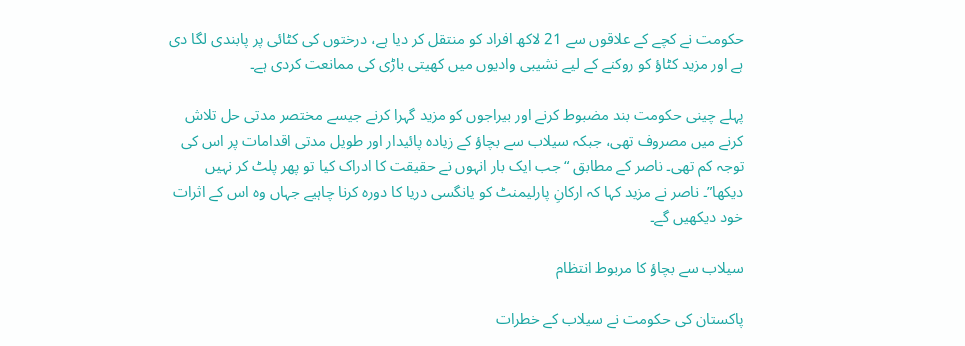حکومت نے کچے کے علاقوں سے 21 لاکھ افراد کو منتقل کر دیا ہے، درختوں کی کٹائی پر پابندی لگا دی ہے اور مزید کٹاؤ کو روکنے کے لیے نشیبی وادیوں میں کھیتی باڑی کی ممانعت کردی ہے۔

پہلے چینی حکومت بند مضبوط کرنے اور بیراجوں کو مزید گہرا کرنے جیسے مختصر مدتی حل تلاش کرنے میں مصروف تھی، جبکہ سیلاب سے بچاؤ کے زیادہ پائیدار اور طویل مدتی اقدامات پر اس کی توجہ کم تھی۔ ناصر کے مطابق “جب ایک بار انہوں نے حقیقت کا ادراک کیا تو پھر پلٹ کر نہیں دیکھا”۔ ناصر نے مزید کہا کہ ارکانِ پارلیمنٹ کو یانگسی دریا کا دورہ کرنا چاہیے جہاں وہ اس کے اثرات خود دیکھیں گے۔

سیلاب سے بچاؤ کا مربوط انتظام

پاکستان کی حکومت نے سیلاب کے خطرات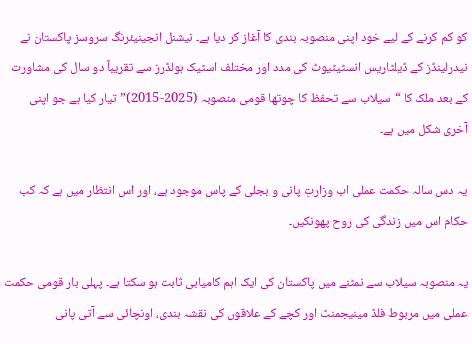کو کم کرنے کے لیے خود اپنی منصوبہ بندی کا آغاز کر دیا ہے۔ نیشنل انجینیئرنگ سروسز پاکستان نے نیدرلینڈز کے ڈیلٹاریس انسٹیٹیوٹ کی مدد اور مختلف اسٹیک ہولڈرز سے تقریباً دو سال کی مشاورت کے بعد ملک کا “سیلاب سے تحفظ کا چوتھا قومی منصوبہ (2025-2015)” تیار کیا ہے جو اپنی آخری شکل میں ہے۔

یہ دس سالہ حکمت عملی اب وزارتِ پانی و بجلی کے پاس موجود ہے، اور اس انتظار میں ہے کہ کب حکام اس میں زندگی کی روح پھونکیں۔

یہ منصوبہ سیلاب سے نمٹنے میں پاکستان کی ایک اہم کامیابی ثابت ہو سکتا ہے۔ پہلی بار قومی حکمت عملی میں مربوط فلڈ مینیجمنٹ اور کچے کے علاقوں کی نقشہ بندی، اونچائی سے آتی پانی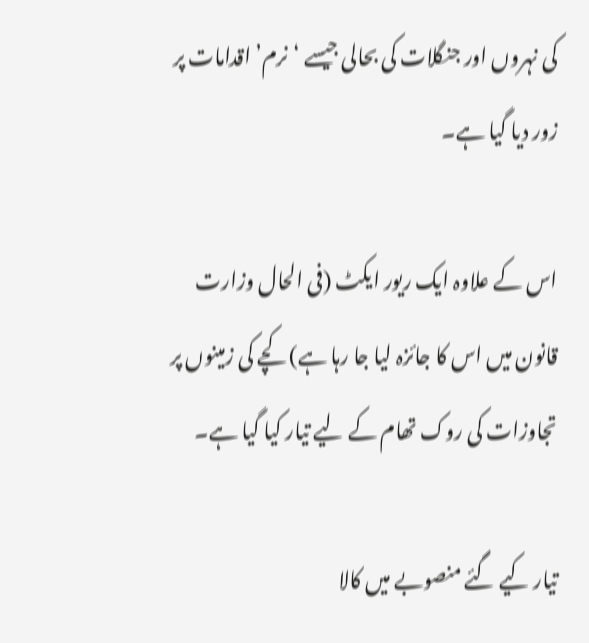کی نہروں اور جنگلات کی بحالی جیسے ‘نرم’ اقدامات پر زور دیا گیا ہے۔

اس کے علاوہ ایک ریور ایکٹ (فی الحال وزارت قانون میں اس کا جائزہ لیا جا رہا ہے) کچے کی زمینوں پر تجاوزات کی روک تھام کے لیے تیار کیا گیا ہے۔

تیار کیے گئے منصوبے میں کالا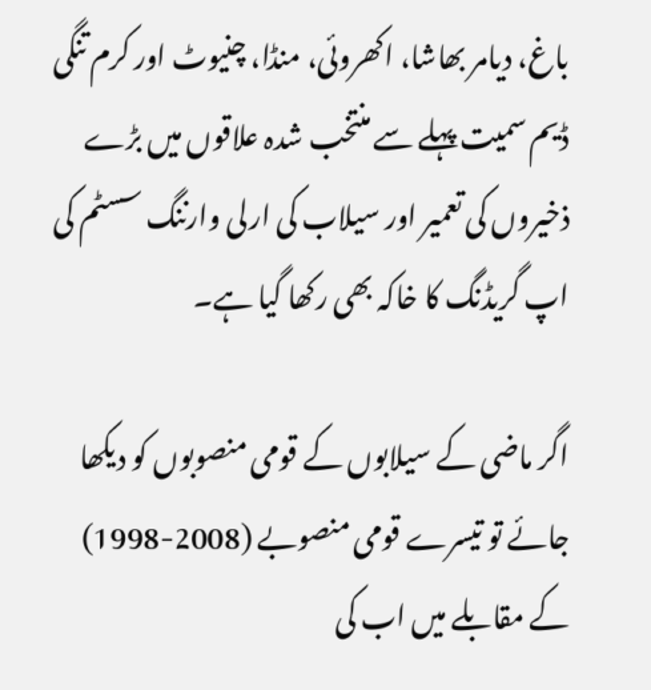باغ، دیامر بھاشا، اکھروئی، منڈا، چنیوٹ اور کرم تنگی ڈیم سمیت پہلے سے منتخب شدہ علاقوں میں بڑے ذخیروں کی تعمیر اور سیلاب کی ارلی وارننگ سسٹم کی اپ گریڈنگ کا خاکہ بھی رکھا گیا ہے۔

اگر ماضی کے سیلابوں کے قومی منصوبوں کو دیکھا جائے تو تیسرے قومی منصوبے (2008-1998) کے مقابلے میں اب کی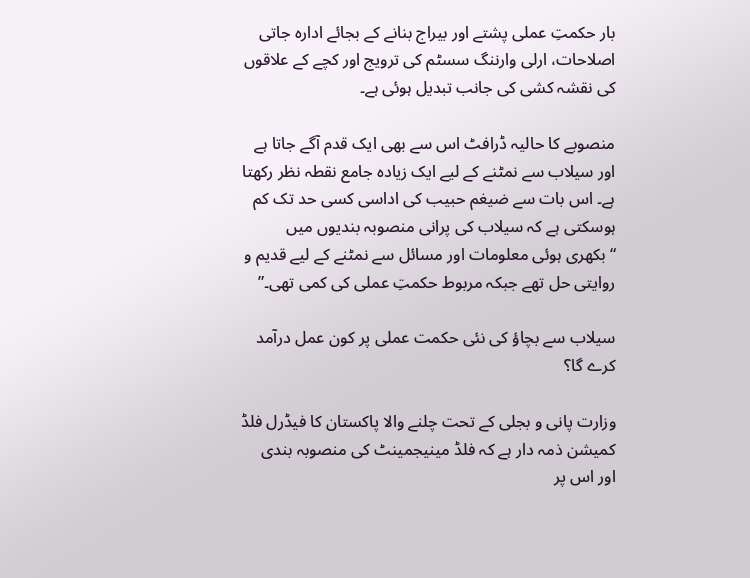بار حکمتِ عملی پشتے اور بیراج بنانے کے بجائے ادارہ جاتی اصلاحات، ارلی وارننگ سسٹم کی ترویج اور کچے کے علاقوں کی نقشہ کشی کی جانب تبدیل ہوئی ہے۔

منصوبے کا حالیہ ڈرافٹ اس سے بھی ایک قدم آگے جاتا ہے اور سیلاب سے نمٹنے کے لیے ایک زیادہ جامع نقطہ نظر رکھتا ہے۔ اس بات سے ضیغم حبیب کی اداسی کسی حد تک کم ہوسکتی ہے کہ سیلاب کی پرانی منصوبہ بندیوں میں “بکھری ہوئی معلومات اور مسائل سے نمٹنے کے لیے قدیم و روایتی حل تھے جبکہ مربوط حکمتِ عملی کی کمی تھی۔”

سیلاب سے بچاؤ کی نئی حکمت عملی پر کون عمل درآمد کرے گا؟

وزارت پانی و بجلی کے تحت چلنے والا پاکستان کا فیڈرل فلڈ کمیشن ذمہ دار ہے کہ فلڈ مینیجمینٹ کی منصوبہ بندی اور اس پر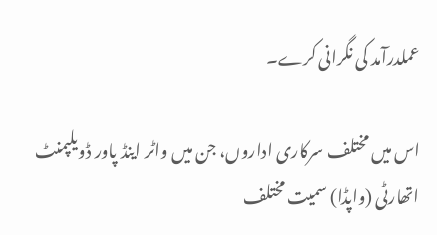عملدرآمد کی نگرانی کرے۔

اس میں مختلف سرکاری اداروں، جن میں واٹر اینڈ پاور ڈویلپمنٹ اتھارٹی (واپڈا) سمیت مختلف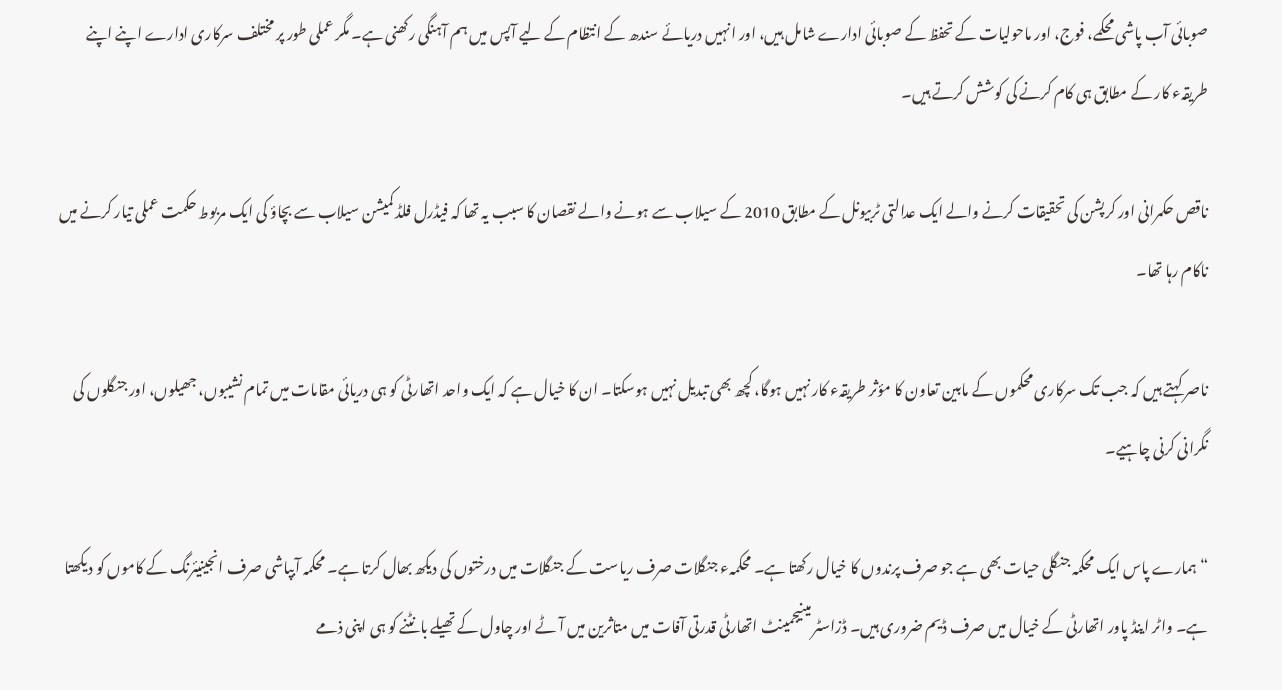صوبائی آب پاشی محکمے، فوج، اور ماحولیات کے تحفظ کے صوبائی ادارے شامل ہیں، اور انہیں دریائے سندھ کے انتظام کے لیے آپس میں ہم آہنگی رکھنی ہے۔ مگر عملی طور پر مختلف سرکاری ادارے اپنے اپنے طریقہء کار کے مطابق ہی کام کرنے کی کوشش کرتے ہیں۔

ناقص حکمرانی اور کرپشن کی تحقیقات کرنے والے ایک عدالتی ٹربیونل کے مطابق 2010 کے سیلاب سے ہونے والے نقصان کا سبب یہ تھا کہ فیڈرل فلڈ کمیشن سیلاب سے بچاؤ کی ایک مربوط حکمت عملی تیار کرنے میں ناکام رہا تھا۔

ناصر کہتے ہیں کہ جب تک سرکاری محکموں کے مابین تعاون کا مؤثر طریقہء کار نہیں ہوگا، کچھ بھی تبدیل نہیں ہوسکتا۔ ان کا خیال ہے کہ ایک واحد اتھارٹی کو ہی دریائی مقامات میں تمام نشیبوں، جھیلوں، اور جنگلوں کی نگرانی کرنی چاہیے۔

“ہمارے پاس ایک محکمہ جنگلی حیات بھی ہے جو صرف پرندوں کا خیال رکھتا ہے۔ محکمہء جنگلات صرف ریاست کے جنگلات میں درختوں کی دیکھ بھال کرتا ہے۔ محکمہ آبپاشی صرف انجینیئرنگ کے کاموں کو دیکھتا ہے۔ واٹر اینڈ پاور اتھارٹی کے خیال میں صرف ڈیم ضروری ہیں۔ ڈزاسٹر مینیجمینٹ اتھارٹی قدرتی آفات میں متاثرین میں آٹے اور چاول کے تھیلے بانٹنے کو ہی اپنی ذمے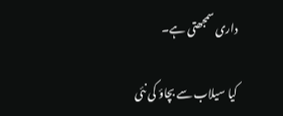داری سمجھتی ہے۔

کیا سیلاب سے بچاؤ کی نئی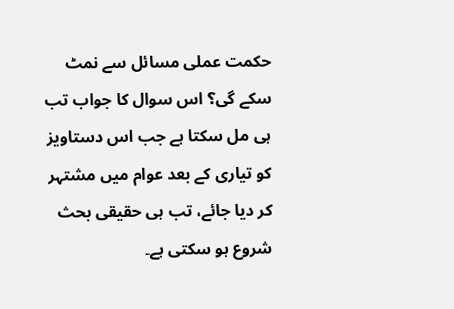حکمت عملی مسائل سے نمٹ سکے گی؟ اس سوال کا جواب تب ہی مل سکتا ہے جب اس دستاویز کو تیاری کے بعد عوام میں مشتہر کر دیا جائے، تب ہی حقیقی بحث شروع ہو سکتی ہے۔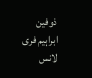ذوفین ابراہیم فری لانس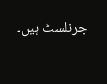جرنلسٹ ہیں۔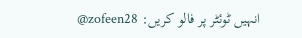انہیں ٹوئٹر پر فالو کریں: zofeen28@